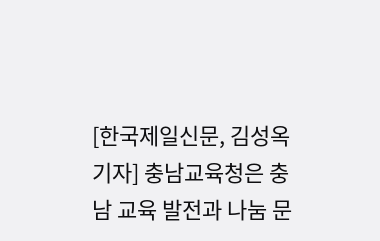[한국제일신문, 김성옥기자] 충남교육청은 충남 교육 발전과 나눔 문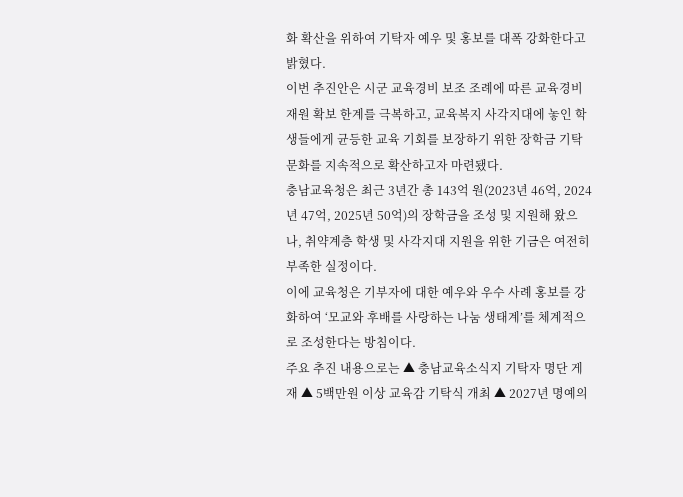화 확산을 위하여 기탁자 예우 및 홍보를 대폭 강화한다고 밝혔다.
이번 추진안은 시군 교육경비 보조 조례에 따른 교육경비 재원 확보 한계를 극복하고, 교육복지 사각지대에 놓인 학생들에게 균등한 교육 기회를 보장하기 위한 장학금 기탁 문화를 지속적으로 확산하고자 마련됐다.
충남교육청은 최근 3년간 총 143억 원(2023년 46억, 2024년 47억, 2025년 50억)의 장학금을 조성 및 지원해 왔으나, 취약계층 학생 및 사각지대 지원을 위한 기금은 여전히 부족한 실정이다.
이에 교육청은 기부자에 대한 예우와 우수 사례 홍보를 강화하여 ‘모교와 후배를 사랑하는 나눔 생태계’를 체계적으로 조성한다는 방침이다.
주요 추진 내용으로는 ▲ 충남교육소식지 기탁자 명단 게재 ▲ 5백만원 이상 교육감 기탁식 개최 ▲ 2027년 명예의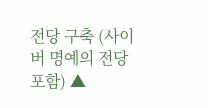전당 구축 (사이버 명예의 전당 포함) ▲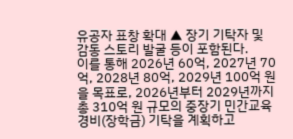유공자 표창 확대 ▲ 장기 기탁자 및 감동 스토리 발굴 등이 포함된다.
이를 통해 2026년 60억, 2027년 70억, 2028년 80억, 2029년 100억 원을 목표로, 2026년부터 2029년까지 총 310억 원 규모의 중장기 민간교육경비(장학금) 기탁을 계획하고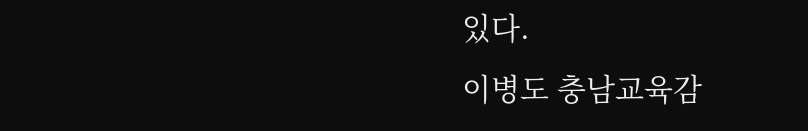있다.
이병도 충남교육감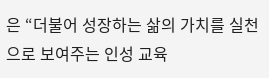은 “더불어 성장하는 삶의 가치를 실천으로 보여주는 인성 교육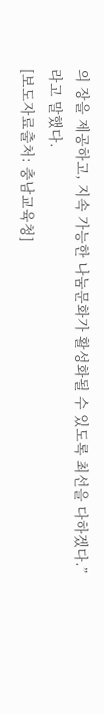의 장을 제공하고, 지속 가능한 나눔문화가 활성화될 수 있도록 최선을 다하겠다.”라고 말했다.
[보도자료출처: 충남교육청]